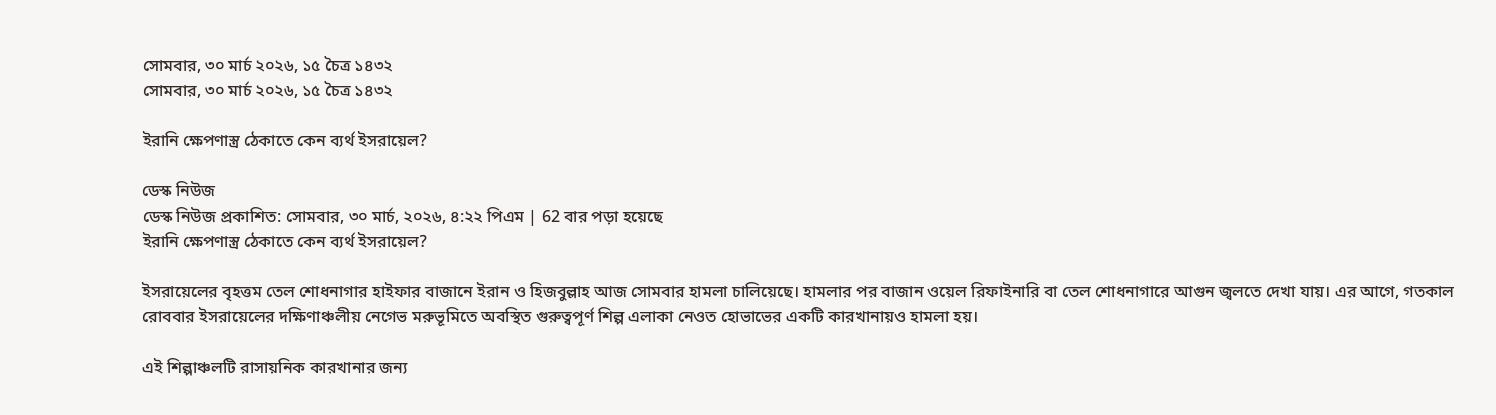সোমবার, ৩০ মার্চ ২০২৬, ১৫ চৈত্র ১৪৩২
সোমবার, ৩০ মার্চ ২০২৬, ১৫ চৈত্র ১৪৩২

ইরানি ক্ষেপণাস্ত্র ঠেকাতে কেন ব্যর্থ ইসরায়েল?

ডেস্ক নিউজ
ডেস্ক নিউজ প্রকাশিত: সোমবার, ৩০ মার্চ, ২০২৬, ৪:২২ পিএম | 62 বার পড়া হয়েছে
ইরানি ক্ষেপণাস্ত্র ঠেকাতে কেন ব্যর্থ ইসরায়েল?

ইসরায়েলের বৃহত্তম তেল শোধনাগার হাইফার বাজানে ইরান ও হিজবুল্লাহ আজ সোমবার হামলা চালিয়েছে। হামলার পর বাজান ওয়েল রিফাইনারি বা তেল শোধনাগারে আগুন জ্বলতে দেখা যায়। এর আগে, গতকাল রোববার ইসরায়েলের দক্ষিণাঞ্চলীয় নেগেভ মরুভূমিতে অবস্থিত গুরুত্বপূর্ণ শিল্প এলাকা নেওত হোভাভের একটি কারখানায়ও হামলা হয়।

এই শিল্পাঞ্চলটি রাসায়নিক কারখানার জন্য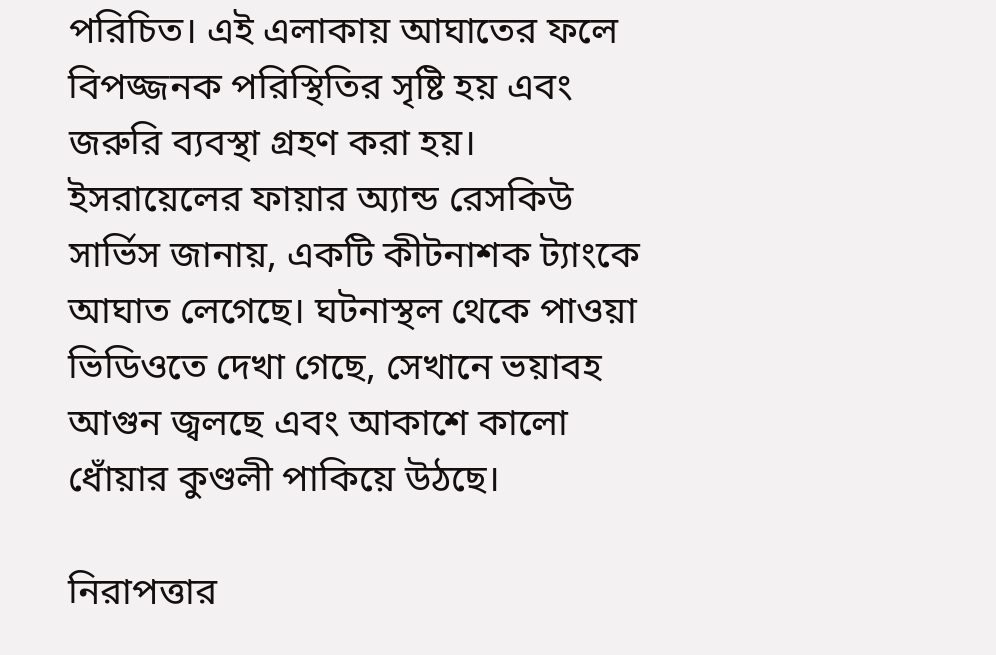পরিচিত। এই এলাকায় আঘাতের ফলে বিপজ্জনক পরিস্থিতির সৃষ্টি হয় এবং জরুরি ব্যবস্থা গ্রহণ করা হয়। ইসরায়েলের ফায়ার অ্যান্ড রেসকিউ সার্ভিস জানায়, একটি কীটনাশক ট্যাংকে আঘাত লেগেছে। ঘটনাস্থল থেকে পাওয়া ভিডিওতে দেখা গেছে, সেখানে ভয়াবহ আগুন জ্বলছে এবং আকাশে কালো ধোঁয়ার কুণ্ডলী পাকিয়ে উঠছে।

নিরাপত্তার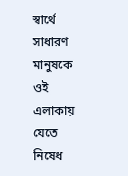স্বার্থে সাধারণ মানুষকে ওই এলাকায় যেতে নিষেধ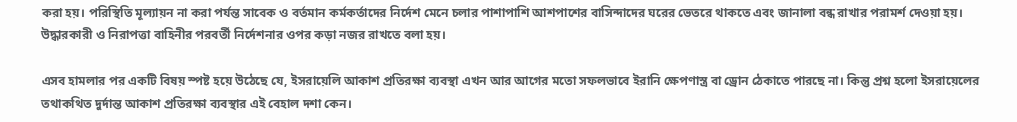করা হয়। পরিস্থিতি মূল্যায়ন না করা পর্যন্ত সাবেক ও বর্তমান কর্মকর্তাদের নির্দেশ মেনে চলার পাশাপাশি আশপাশের বাসিন্দাদের ঘরের ভেতরে থাকতে এবং জানালা বন্ধ রাখার পরামর্শ দেওয়া হয়। উদ্ধারকারী ও নিরাপত্তা বাহিনীর পরবর্তী নির্দেশনার ওপর কড়া নজর রাখতে বলা হয়।

এসব হামলার পর একটি বিষয় স্পষ্ট হয়ে উঠেছে যে, ইসরায়েলি আকাশ প্রতিরক্ষা ব্যবস্থা এখন আর আগের মতো সফলভাবে ইরানি ক্ষেপণাস্ত্র বা ড্রোন ঠেকাতে পারছে না। কিন্তু প্রশ্ন হলো ইসরায়েলের তথাকথিত দুর্দান্ত আকাশ প্রতিরক্ষা ব্যবস্থার এই বেহাল দশা কেন।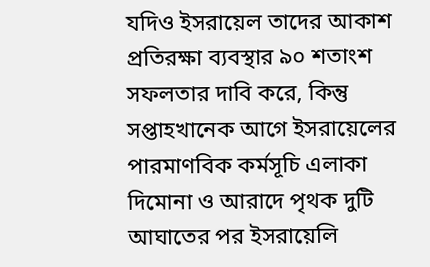যদিও ইসরায়েল তাদের আকাশ প্রতিরক্ষা ব্যবস্থার ৯০ শতাংশ সফলতার দাবি করে, কিন্তু সপ্তাহখানেক আগে ইসরায়েলের পারমাণবিক কর্মসূচি এলাকা দিমোনা ও আরাদে পৃথক দুটি আঘাতের পর ইসরায়েলি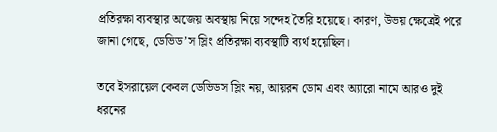প্রতিরক্ষা ব্যবস্থার অজেয় অবস্থায় নিয়ে সন্দেহ তৈরি হয়েছে। কারণ, উভয় ক্ষেত্রেই পরে জানা গেছে, ডেভিড’স স্লিং প্রতিরক্ষা ব্যবস্থাটি ব্যর্থ হয়েছিল।

তবে ইসরায়েল কেবল ডেভিডস স্লিং নয়, আয়রন ডোম এবং অ্যারো নামে আরও দুই ধরনের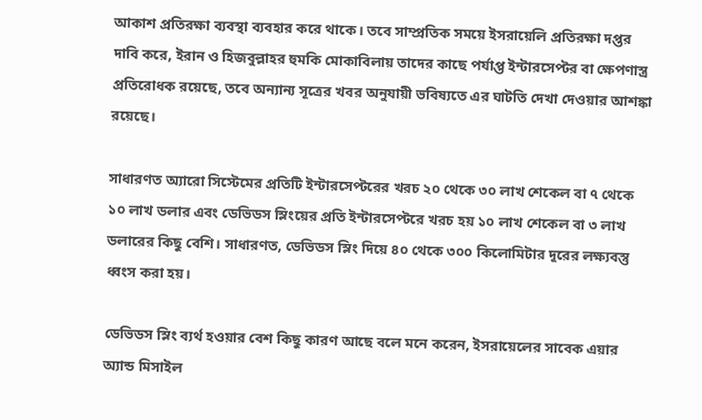আকাশ প্রতিরক্ষা ব্যবস্থা ব্যবহার করে থাকে। তবে সাম্প্রতিক সময়ে ইসরায়েলি প্রতিরক্ষা দপ্তর দাবি করে, ইরান ও হিজবুল্লাহর হুমকি মোকাবিলায় তাদের কাছে পর্যাপ্ত ইন্টারসেপ্টর বা ক্ষেপণাস্ত্র প্রতিরোধক রয়েছে, তবে অন্যান্য সূত্রের খবর অনুযায়ী ভবিষ্যতে এর ঘাটতি দেখা দেওয়ার আশঙ্কা রয়েছে।

সাধারণত অ্যারো সিস্টেমের প্রতিটি ইন্টারসেপ্টরের খরচ ২০ থেকে ৩০ লাখ শেকেল বা ৭ থেকে ১০ লাখ ডলার এবং ডেভিডস স্লিংয়ের প্রতি ইন্টারসেপ্টরে খরচ হয় ১০ লাখ শেকেল বা ৩ লাখ ডলারের কিছু বেশি। সাধারণত, ডেভিডস স্লিং দিয়ে ৪০ থেকে ৩০০ কিলোমিটার দূরের লক্ষ্যবস্তু ধ্বংস করা হয়।

ডেভিডস স্লিং ব্যর্থ হওয়ার বেশ কিছু কারণ আছে বলে মনে করেন, ইসরায়েলের সাবেক এয়ার অ্যান্ড মিসাইল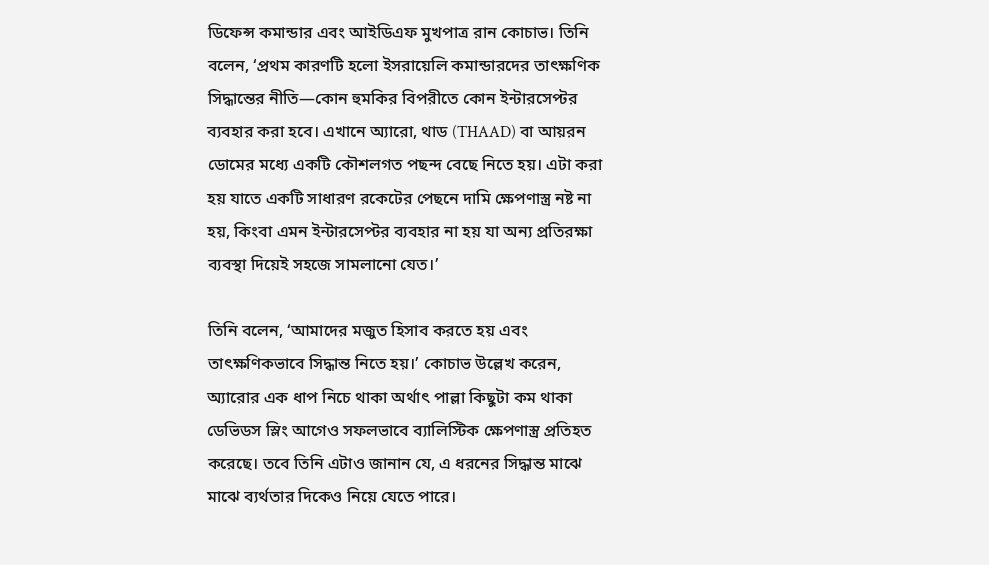ডিফেন্স কমান্ডার এবং আইডিএফ মুখপাত্র রান কোচাভ। তিনি বলেন, ‘প্রথম কারণটি হলো ইসরায়েলি কমান্ডারদের তাৎক্ষণিক সিদ্ধান্তের নীতি—কোন হুমকির বিপরীতে কোন ইন্টারসেপ্টর ব্যবহার করা হবে। এখানে অ্যারো, থাড (THAAD) বা আয়রন ডোমের মধ্যে একটি কৌশলগত পছন্দ বেছে নিতে হয়। এটা করা হয় যাতে একটি সাধারণ রকেটের পেছনে দামি ক্ষেপণাস্ত্র নষ্ট না হয়, কিংবা এমন ইন্টারসেপ্টর ব্যবহার না হয় যা অন্য প্রতিরক্ষা ব্যবস্থা দিয়েই সহজে সামলানো যেত।’

তিনি বলেন, ‘আমাদের মজুত হিসাব করতে হয় এবং তাৎক্ষণিকভাবে সিদ্ধান্ত নিতে হয়।’ কোচাভ উল্লেখ করেন, অ্যারোর এক ধাপ নিচে থাকা অর্থাৎ পাল্লা কিছুটা কম থাকা ডেভিডস স্লিং আগেও সফলভাবে ব্যালিস্টিক ক্ষেপণাস্ত্র প্রতিহত করেছে। তবে তিনি এটাও জানান যে, এ ধরনের সিদ্ধান্ত মাঝে মাঝে ব্যর্থতার দিকেও নিয়ে যেতে পারে।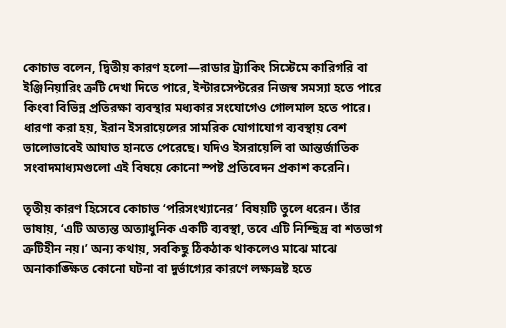কোচাভ বলেন, দ্বিতীয় কারণ হলো—রাডার ট্র্যাকিং সিস্টেমে কারিগরি বা ইঞ্জিনিয়ারিং ত্রুটি দেখা দিতে পারে, ইন্টারসেপ্টরের নিজস্ব সমস্যা হতে পারে কিংবা বিভিন্ন প্রতিরক্ষা ব্যবস্থার মধ্যকার সংযোগেও গোলমাল হতে পারে। ধারণা করা হয়, ইরান ইসরায়েলের সামরিক যোগাযোগ ব্যবস্থায় বেশ ভালোভাবেই আঘাত হানতে পেরেছে। যদিও ইসরায়েলি বা আন্তর্জাতিক সংবাদমাধ্যমগুলো এই বিষয়ে কোনো স্পষ্ট প্রতিবেদন প্রকাশ করেনি।

তৃতীয় কারণ হিসেবে কোচাভ ‘পরিসংখ্যানের’ বিষয়টি তুলে ধরেন। তাঁর ভাষায়, ‘এটি অত্যন্ত অত্যাধুনিক একটি ব্যবস্থা, তবে এটি নিশ্ছিদ্র বা শতভাগ ত্রুটিহীন নয়।’ অন্য কথায়, সবকিছু ঠিকঠাক থাকলেও মাঝে মাঝে অনাকাঙ্ক্ষিত কোনো ঘটনা বা দুর্ভাগ্যের কারণে লক্ষ্যভ্রষ্ট হতে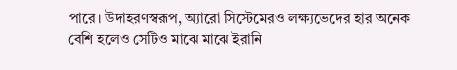পারে। উদাহরণস্বরূপ, অ্যারো সিস্টেমেরও লক্ষ্যভেদের হার অনেক বেশি হলেও সেটিও মাঝে মাঝে ইরানি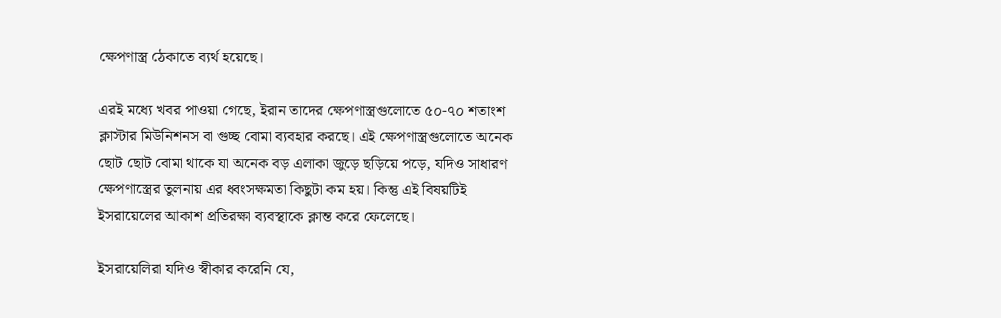ক্ষেপণাস্ত্র ঠেকাতে ব্যর্থ হয়েছে।

এরই মধ্যে খবর পাওয়া গেছে, ইরান তাদের ক্ষেপণাস্ত্রগুলোতে ৫০-৭০ শতাংশ ক্লাস্টার মিউনিশনস বা গুচ্ছ বোমা ব্যবহার করছে। এই ক্ষেপণাস্ত্রগুলোতে অনেক ছোট ছোট বোমা থাকে যা অনেক বড় এলাকা জুড়ে ছড়িয়ে পড়ে, যদিও সাধারণ ক্ষেপণাস্ত্রের তুলনায় এর ধ্বংসক্ষমতা কিছুটা কম হয়। কিন্তু এই বিষয়টিই ইসরায়েলের আকাশ প্রতিরক্ষা ব্যবস্থাকে ক্লান্ত করে ফেলেছে।

ইসরায়েলিরা যদিও স্বীকার করেনি যে,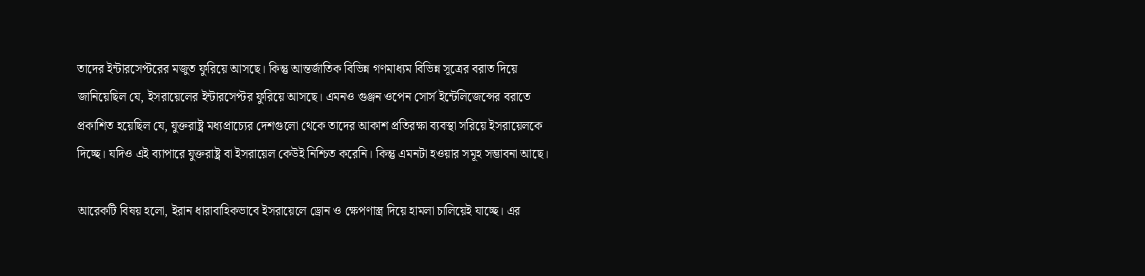তাদের ইন্টারসেপ্টরের মজুত ফুরিয়ে আসছে। কিন্তু আন্তর্জাতিক বিভিন্ন গণমাধ্যম বিভিন্ন সূত্রের বরাত দিয়ে জানিয়েছিল যে, ইসরায়েলের ইন্টারসেপ্টর ফুরিয়ে আসছে। এমনও গুঞ্জন ওপেন সোর্স ইন্টেলিজেন্সের বরাতে প্রকাশিত হয়েছিল যে, যুক্তরাষ্ট্র মধ্যপ্রাচ্যের দেশগুলো থেকে তাদের আকাশ প্রতিরক্ষা ব্যবস্থা সরিয়ে ইসরায়েলকে দিচ্ছে। যদিও এই ব্যাপারে যুক্তরাষ্ট্র বা ইসরায়েল কেউই নিশ্চিত করেনি। কিন্তু এমনটা হওয়ার সমূহ সম্ভাবনা আছে।

আরেকটি বিষয় হলো, ইরান ধারাবাহিকভাবে ইসরায়েলে ড্রোন ও ক্ষেপণাস্ত্র দিয়ে হামলা চালিয়েই যাচ্ছে। এর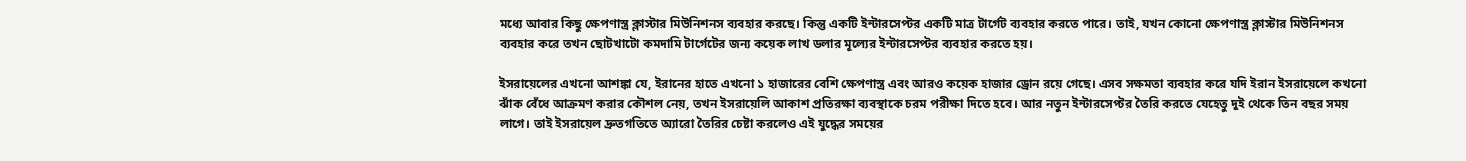মধ্যে আবার কিছু ক্ষেপণাস্ত্র ক্লাস্টার মিউনিশনস ব্যবহার করছে। কিন্তু একটি ইন্টারসেপ্টর একটি মাত্র টার্গেট ব্যবহার করতে পারে। তাই, যখন কোনো ক্ষেপণাস্ত্র ক্লাস্টার মিউনিশনস ব্যবহার করে তখন ছোটখাটো কমদামি টার্গেটের জন্য কয়েক লাখ ডলার মূল্যের ইন্টারসেপ্টর ব্যবহার করতে হয়।

ইসরায়েলের এখনো আশঙ্কা যে, ইরানের হাতে এখনো ১ হাজারের বেশি ক্ষেপণাস্ত্র এবং আরও কয়েক হাজার ড্রোন রয়ে গেছে। এসব সক্ষমতা ব্যবহার করে যদি ইরান ইসরায়েলে কখনো ঝাঁক বেঁধে আক্রমণ করার কৌশল নেয়, তখন ইসরায়েলি আকাশ প্রতিরক্ষা ব্যবস্থাকে চরম পরীক্ষা দিতে হবে। আর নতুন ইন্টারসেপ্টর তৈরি করতে যেহেতু দুই থেকে তিন বছর সময় লাগে। তাই ইসরায়েল দ্রুতগতিতে অ্যারো তৈরির চেষ্টা করলেও এই যুদ্ধের সময়ের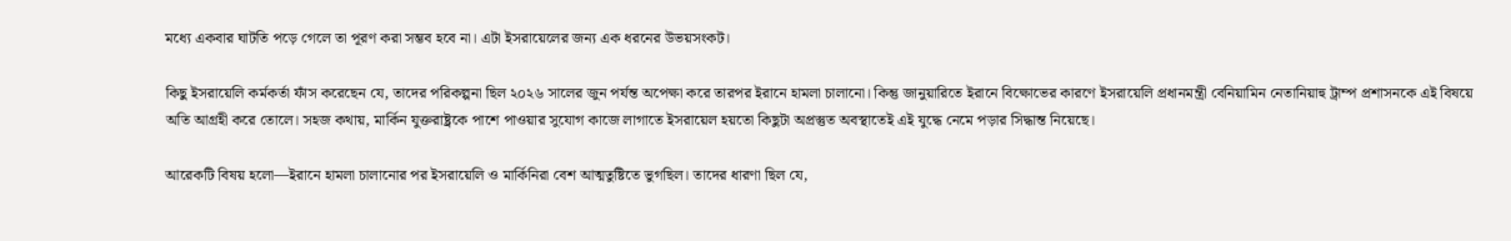মধ্যে একবার ঘাটতি পড়ে গেলে তা পূরণ করা সম্ভব হবে না। এটা ইসরায়েলের জন্য এক ধরনের উভয়সংকট।

কিছু ইসরায়েলি কর্মকর্তা ফাঁস করেছেন যে, তাদের পরিকল্পনা ছিল ২০২৬ সালের জুন পর্যন্ত অপেক্ষা করে তারপর ইরানে হামলা চালানো। কিন্তু জানুয়ারিতে ইরানে বিক্ষোভের কারণে ইসরায়েলি প্রধানমন্ত্রী বেনিয়ামিন নেতানিয়াহু ট্রাম্প প্রশাসনকে এই বিষয়ে অতি আগ্রহী করে তোলে। সহজ কথায়, মার্কিন যুক্তরাষ্ট্রকে পাশে পাওয়ার সুযোগ কাজে লাগাতে ইসরায়েল হয়তো কিছুটা অপ্রস্তুত অবস্থাতেই এই যুদ্ধে নেমে পড়ার সিদ্ধান্ত নিয়েছে।

আরেকটি বিষয় হলো—ইরানে হামলা চালানোর পর ইসরায়েলি ও মার্কিনিরা বেশ আত্মতুষ্টিতে ভুগছিল। তাদের ধারণা ছিল যে,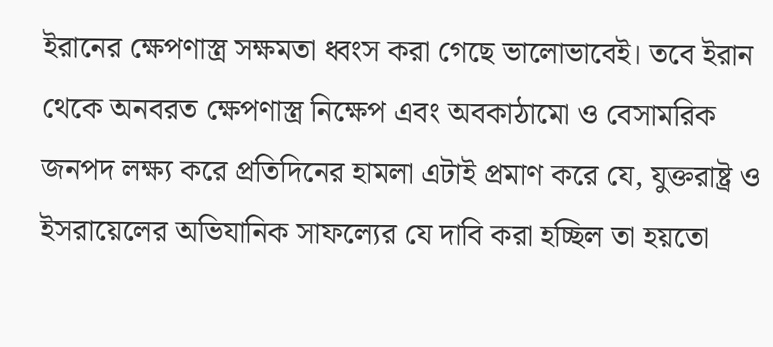ইরানের ক্ষেপণাস্ত্র সক্ষমতা ধ্বংস করা গেছে ভালোভাবেই। তবে ইরান থেকে অনবরত ক্ষেপণাস্ত্র নিক্ষেপ এবং অবকাঠামো ও বেসামরিক জনপদ লক্ষ্য করে প্রতিদিনের হামলা এটাই প্রমাণ করে যে, যুক্তরাষ্ট্র ও ইসরায়েলের অভিযানিক সাফল্যের যে দাবি করা হচ্ছিল তা হয়তো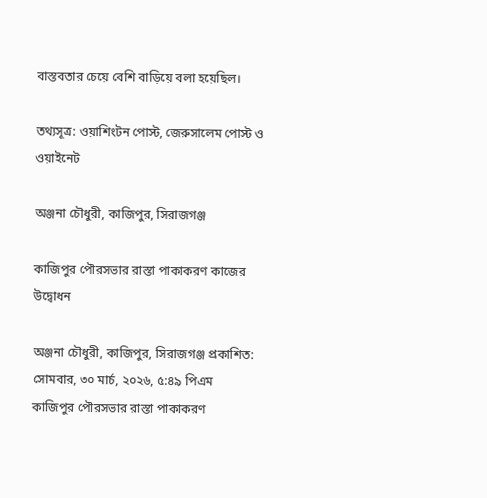বাস্তবতার চেয়ে বেশি বাড়িয়ে বলা হয়েছিল।

তথ্যসূত্র: ওয়াশিংটন পোস্ট, জেরুসালেম পোস্ট ও ওয়াইনেট

অঞ্জনা চৌধুরী, কাজিপুর, সিরাজগঞ্জ

কাজিপুর পৌরসভার রাস্তা পাকাকরণ কাজের উদ্বোধন

অঞ্জনা চৌধুরী, কাজিপুর, সিরাজগঞ্জ প্রকাশিত: সোমবার, ৩০ মার্চ, ২০২৬, ৫:৪৯ পিএম
কাজিপুর পৌরসভার রাস্তা পাকাকরণ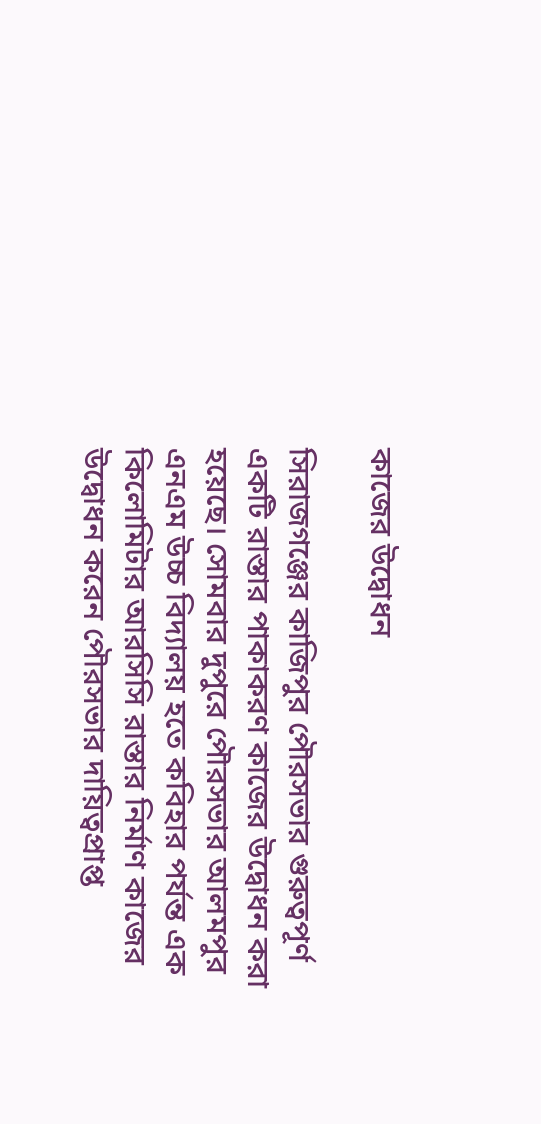কাজের উদ্বোধন

সিরাজগঞ্জের কাজিপুর পৌরসভার গুরুত্বপূর্ণ একটি রাস্তার পাকাকরণ কাজের উদ্বোধন করা হয়েছে। সোমবার দুপুরে পৌরসভার আলমপুর এনএম উচ্চ বিদ্যালয় হতে কবিহার পর্যন্ত এক কিলোমিটার আরসিসি রাস্তার নির্মাণ কাজের উদ্বোধন করেন পৌরসভার দায়িত্বপ্রাপ্ত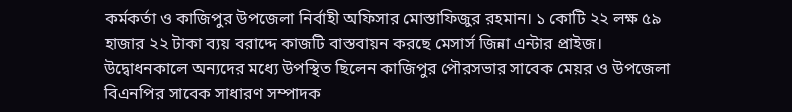কর্মকর্তা ও কাজিপুর উপজেলা নির্বাহী অফিসার মোস্তাফিজুর রহমান। ১ কোটি ২২ লক্ষ ৫৯ হাজার ২২ টাকা ব্যয় বরাদ্দে কাজটি বাস্তবায়ন করছে মেসার্স জিন্না এন্টার প্রাইজ।
উদ্বোধনকালে অন্যদের মধ্যে উপস্থিত ছিলেন কাজিপুর পৌরসভার সাবেক মেয়র ও উপজেলা বিএনপির সাবেক সাধারণ সম্পাদক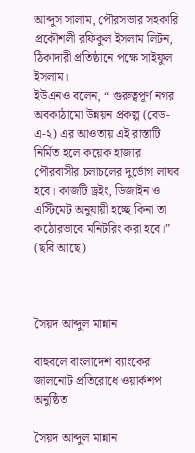আব্দুস সালাম, পৌরসভার সহকারি প্রকৌশলী রফিকুল ইসলাম লিটন, ঠিকাদারী প্রতিষ্ঠানে পক্ষে সাইফুল ইসলাম।
ইউএনও বলেন, “ গুরুত্বপূর্ণ নগর অবকাঠামো উন্নয়ন প্রকল্প (বেড-এ-২) এর আওতায় এই রাস্তাটি নির্মিত হলে কয়েক হাজার পৌরবাসীর চলাচলের দুর্ভোগ লাঘব হবে। কাজটি ড্রইং, ডিজাইন ও এস্টিমেট অনুযায়ী হচ্ছে কিনা তা কঠোরভাবে মনিটরিং করা হবে।” (ছবি আছে)



সৈয়দ আব্দুল মান্নান

বাহুবলে বাংলাদেশ ব্যাংকের জালনোট প্রতিরোধে ওয়ার্কশপ অনুষ্ঠিত

সৈয়দ আব্দুল মান্নান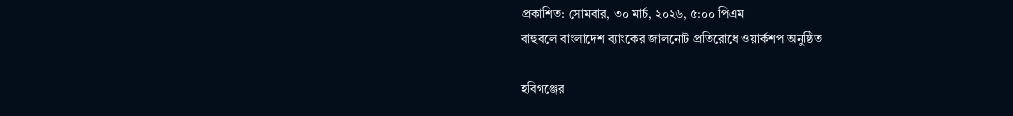প্রকাশিত: সোমবার, ৩০ মার্চ, ২০২৬, ৫:০০ পিএম
বাহুবলে বাংলাদেশ ব্যাংকের জালনোট প্রতিরোধে ওয়ার্কশপ অনুষ্ঠিত

হবিগঞ্জের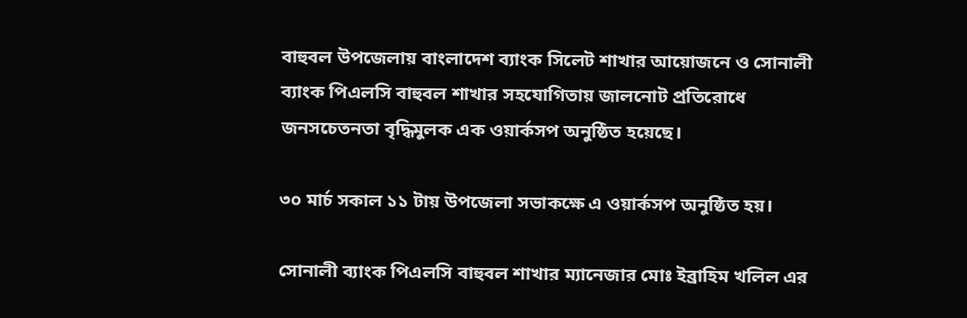বাহুবল উপজেলায় বাংলাদেশ ব্যাংক সিলেট শাখার আয়োজনে ও সোনালী ব্যাংক পিএলসি বাহুবল শাখার সহযোগিতায় জালনোট প্রতিরোধে জনসচেতনতা বৃদ্ধিমুলক এক ওয়ার্কসপ অনুষ্ঠিত হয়েছে।

৩০ মার্চ সকাল ১১ টায় উপজেলা সভাকক্ষে এ ওয়ার্কসপ অনুষ্ঠিত হয়।

সোনালী ব্যাংক পিএলসি বাহুবল শাখার ম্যানেজার মোঃ ইব্রাহিম খলিল এর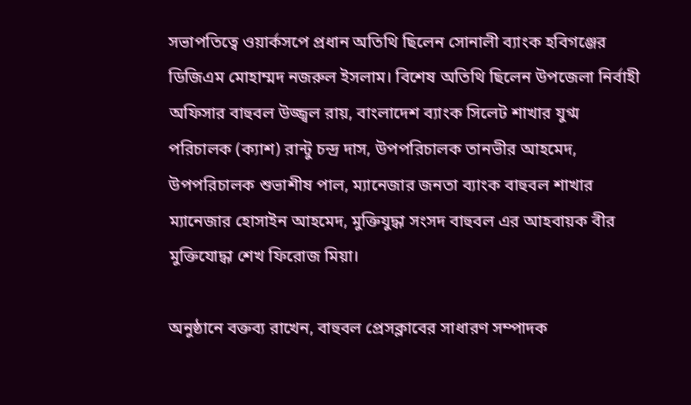সভাপতিত্বে ওয়ার্কসপে প্রধান অতিথি ছিলেন সোনালী ব্যাংক হবিগঞ্জের ডিজিএম মোহাম্মদ নজরুল ইসলাম। বিশেষ অতিথি ছিলেন উপজেলা নির্বাহী অফিসার বাহুবল উজ্জ্বল রায়, বাংলাদেশ ব্যাংক সিলেট শাখার যুগ্ম পরিচালক (ক্যাশ) রান্টু চন্দ্র দাস, উপপরিচালক তানভীর আহমেদ, উপপরিচালক শুভাশীষ পাল, ম্যানেজার জনতা ব্যাংক বাহুবল শাখার ম্যানেজার হোসাইন আহমেদ, মুক্তিযুদ্ধা সংসদ বাহুবল এর আহবায়ক বীর মুক্তিযোদ্ধা শেখ ফিরোজ মিয়া।

অনুষ্ঠানে বক্তব্য রাখেন, বাহুবল প্রেসক্লাবের সাধারণ সম্পাদক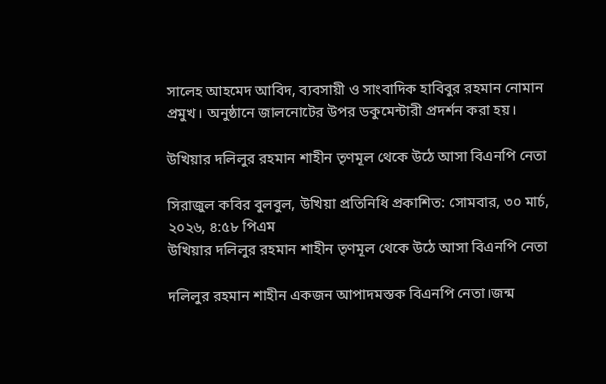সালেহ আহমেদ আবিদ, ব্যবসায়ী ও সাংবাদিক হাবিবুর রহমান নোমান প্রমুখ। অনুষ্ঠানে জালনোটের উপর ডকুমেন্টারী প্রদর্শন করা হয়।

উখিয়ার দলিলুর রহমান শাহীন তৃণমূল থেকে উঠে আসা বিএনপি নেতা

সিরাজুল কবির বুলবুল, উখিয়া প্রতিনিধি প্রকাশিত: সোমবার, ৩০ মার্চ, ২০২৬, ৪:৫৮ পিএম
উখিয়ার দলিলুর রহমান শাহীন তৃণমূল থেকে উঠে আসা বিএনপি নেতা

দলিলুর রহমান শাহীন একজন আপাদমস্তক বিএনপি নেতা।জন্ম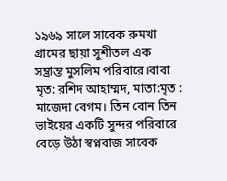১৯৬৯ সালে সাবেক রুমখা গ্রামের ছায়া সুশীতল এক সম্ভ্রান্ত মুসলিম পরিবারে।বাবা মৃত: রশিদ আহাম্মদ, মাতা:মৃত : মাজেদা বেগম। তিন বোন তিন ভাইয়ের একটি সুন্দর পরিবারে বেড়ে উঠা স্বপ্নবাজ সাবেক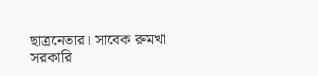ছাত্রনেতার। সাবেক রুমখা সরকারি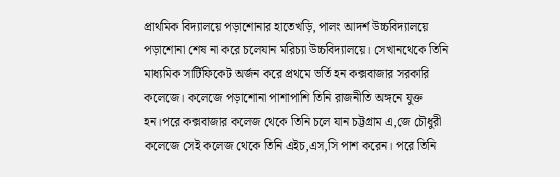প্রাথমিক বিদ্যালয়ে পড়াশোনার হাতেখড়ি, পালং আদর্শ উচ্চবিদ্যালয়ে পড়াশোনা শেষ না করে চলেযান মরিচ্যা উচ্চবিদ্যালয়ে। সেখানথেকে তিনি মাধ্যমিক সার্টিফিকেট অর্জন করে প্রথমে ভর্তি হন কক্সবাজার সরকারি কলেজে। কলেজে পড়াশোনা পাশাপাশি তিনি রাজনীতি অঙ্গনে যুক্ত হন।পরে কক্সবাজার কলেজ থেকে তিনি চলে যান চট্টগ্রাম এ,জে চৌধুরী কলেজে সেই কলেজ থেকে তিনি এইচ,এস,সি পাশ করেন। পরে তিনি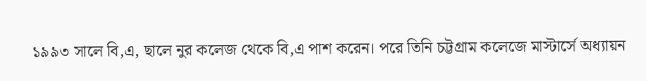১৯৯৩ সালে বি,এ, ছালে নুর কলেজ থেকে বি,এ পাশ করেন। পরে তিনি চট্টগ্রাম কলেজে মাস্টার্সে অধ্যায়ন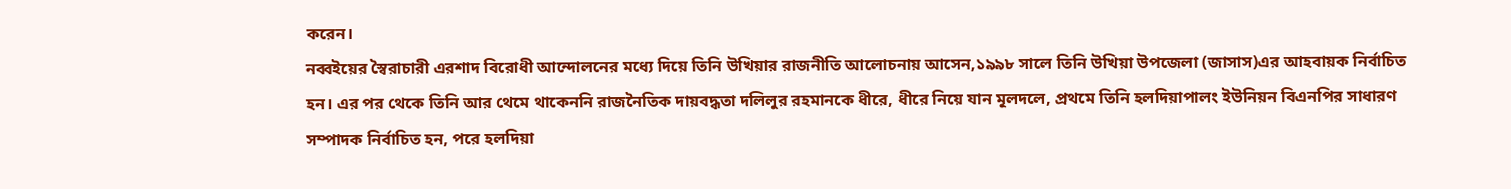করেন।
নব্বইয়ের স্বৈরাচারী এরশাদ বিরোধী আন্দোলনের মধ্যে দিয়ে তিনি উখিয়ার রাজনীতি আলোচনায় আসেন,১৯৯৮ সালে তিনি উখিয়া উপজেলা (জাসাস)এর আহবায়ক নির্বাচিত হন। এর পর থেকে তিনি আর থেমে থাকেননি রাজনৈতিক দায়বদ্ধতা দলিলুর রহমানকে ধীরে, ধীরে নিয়ে যান মূলদলে, প্রথমে তিনি হলদিয়াপালং ইউনিয়ন বিএনপির সাধারণ সম্পাদক নির্বাচিত হন, পরে হলদিয়া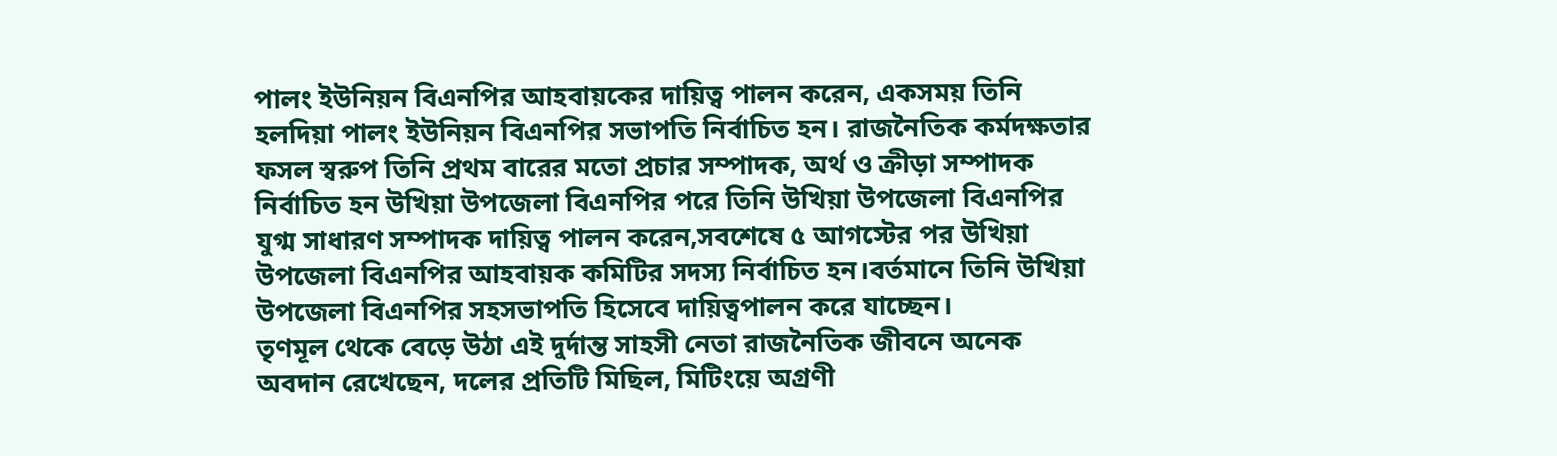পালং ইউনিয়ন বিএনপির আহবায়কের দায়িত্ব পালন করেন, একসময় তিনি হলদিয়া পালং ইউনিয়ন বিএনপির সভাপতি নির্বাচিত হন। রাজনৈতিক কর্মদক্ষতার ফসল স্বরুপ তিনি প্রথম বারের মতো প্রচার সম্পাদক, অর্থ ও ক্রীড়া সম্পাদক নির্বাচিত হন উখিয়া উপজেলা বিএনপির পরে তিনি উখিয়া উপজেলা বিএনপির যুগ্ম সাধারণ সম্পাদক দায়িত্ব পালন করেন,সবশেষে ৫ আগস্টের পর উখিয়া উপজেলা বিএনপির আহবায়ক কমিটির সদস্য নির্বাচিত হন।বর্তমানে তিনি উখিয়া উপজেলা বিএনপির সহসভাপতি হিসেবে দায়িত্বপালন করে যাচ্ছেন।
তৃণমূল থেকে বেড়ে উঠা এই দুর্দান্ত সাহসী নেতা রাজনৈতিক জীবনে অনেক অবদান রেখেছেন, দলের প্রতিটি মিছিল, মিটিংয়ে অগ্রণী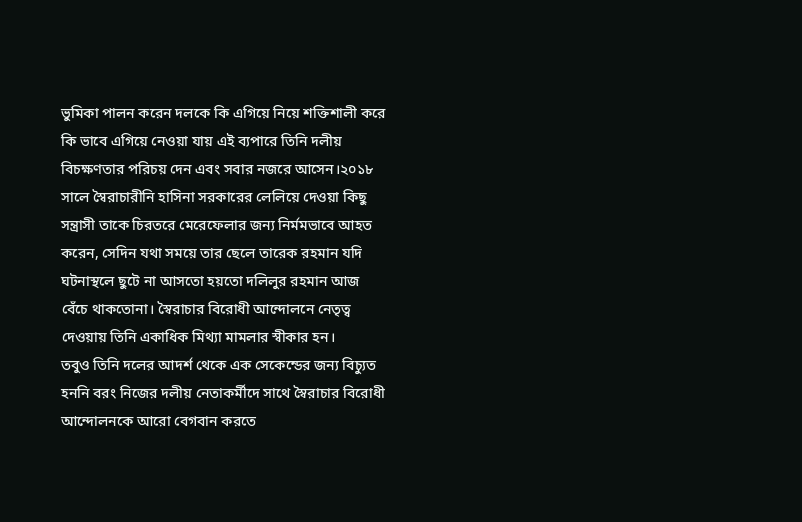ভুমিকা পালন করেন দলকে কি এগিয়ে নিয়ে শক্তিশালী করে কি ভাবে এগিয়ে নেওয়া যায় এই ব্যপারে তিনি দলীয় বিচক্ষণতার পরিচয় দেন এবং সবার নজরে আসেন।২০১৮ সালে স্বৈরাচারীনি হাসিনা সরকারের লেলিয়ে দেওয়া কিছু সন্ত্রাসী তাকে চিরতরে মেরেফেলার জন্য নির্মমভাবে আহত করেন, সেদিন যথা সময়ে তার ছেলে তারেক রহমান যদি ঘটনাস্থলে ছুটে না আসতো হয়তো দলিলুর রহমান আজ বেঁচে থাকতোনা। স্বৈরাচার বিরোধী আন্দোলনে নেতৃত্ব দেওয়ায় তিনি একাধিক মিথ্যা মামলার স্বীকার হন।
তবুও তিনি দলের আদর্শ থেকে এক সেকেন্ডের জন্য বিচ্যুত হননি বরং নিজের দলীয় নেতাকর্মীদে সাথে স্বৈরাচার বিরোধী আন্দোলনকে আরো বেগবান করতে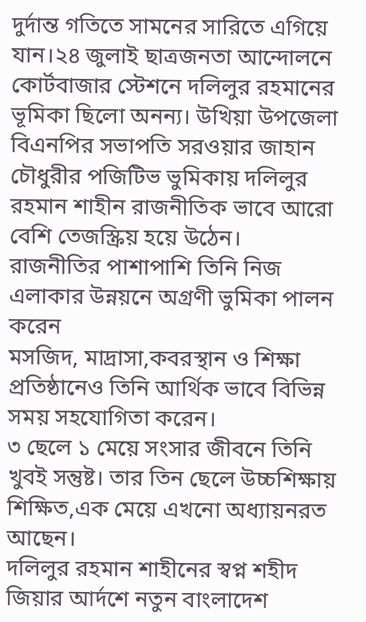দুর্দান্ত গতিতে সামনের সারিতে এগিয়ে যান।২৪ জুলাই ছাত্রজনতা আন্দোলনে কোর্টবাজার স্টেশনে দলিলুর রহমানের ভূমিকা ছিলো অনন্য। উখিয়া উপজেলা বিএনপির সভাপতি সরওয়ার জাহান চৌধুরীর পজিটিভ ভুমিকায় দলিলুর রহমান শাহীন রাজনীতিক ভাবে আরো বেশি তেজস্ক্রিয় হয়ে উঠেন।
রাজনীতির পাশাপাশি তিনি নিজ এলাকার উন্নয়নে অগ্রণী ভুমিকা পালন করেন
মসজিদ, মাদ্রাসা,কবরস্থান ও শিক্ষা প্রতিষ্ঠানেও তিনি আর্থিক ভাবে বিভিন্ন সময় সহযোগিতা করেন।
৩ ছেলে ১ মেয়ে সংসার জীবনে তিনি খুবই সন্তুষ্ট। তার তিন ছেলে উচ্চশিক্ষায় শিক্ষিত,এক মেয়ে এখনো অধ্যায়নরত আছেন।
দলিলুর রহমান শাহীনের স্বপ্ন শহীদ জিয়ার আর্দশে নতুন বাংলাদেশ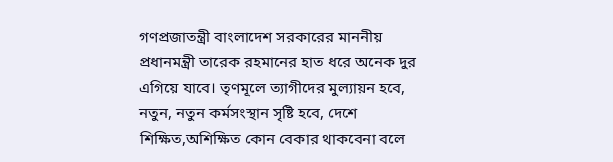গণপ্রজাতন্ত্রী বাংলাদেশ সরকারের মাননীয় প্রধানমন্ত্রী তারেক রহমানের হাত ধরে অনেক দুর এগিয়ে যাবে। তৃণমূলে ত্যাগীদের মুল্যায়ন হবে, নতুন, নতুন কর্মসংস্থান সৃষ্টি হবে, দেশে শিক্ষিত,অশিক্ষিত কোন বেকার থাকবেনা বলে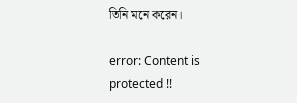তিনি মনে করেন।

error: Content is protected !!